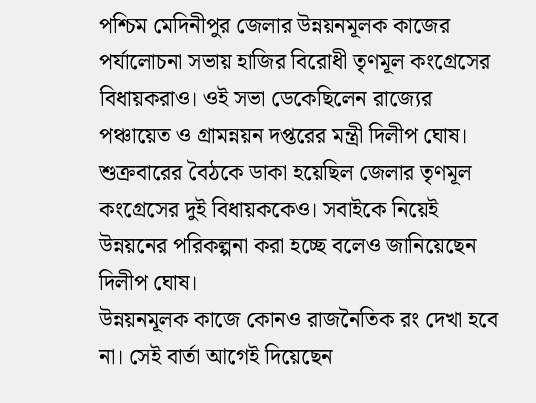পশ্চিম মেদিনীপুর জেলার উন্নয়নমূলক কাজের পর্যালোচনা সভায় হাজির বিরোধী তৃণমূল কংগ্রেসের বিধায়করাও। ওই সভা ডেকেছিলেন রাজ্যের পঞ্চায়েত ও গ্রামন্নয়ন দপ্তরের মন্ত্রী দিলীপ ঘোষ। শুক্রবারের বৈঠকে ডাকা হয়েছিল জেলার তৃণমূল কংগ্রেসের দুই বিধায়ককেও। সবাইকে নিয়েই উন্নয়নের পরিকল্পনা করা হচ্ছে বলেও জানিয়েছেন দিলীপ ঘোষ।
উন্নয়নমূলক কাজে কোনও রাজনৈতিক রং দেখা হবে না। সেই বার্তা আগেই দিয়েছেন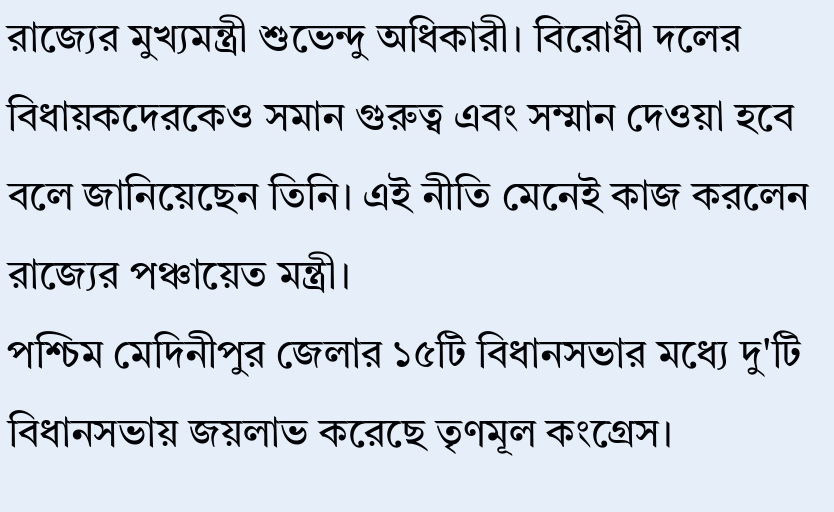রাজ্যের মুখ্যমন্ত্রী শুভেন্দু অধিকারী। বিরোধী দলের বিধায়কদেরকেও সমান গুরুত্ব এবং সম্মান দেওয়া হবে বলে জানিয়েছেন তিনি। এই নীতি মেনেই কাজ করলেন রাজ্যের পঞ্চায়েত মন্ত্রী।
পশ্চিম মেদিনীপুর জেলার ১৫টি বিধানসভার মধ্যে দু'টি বিধানসভায় জয়লাভ করেছে তৃণমূল কংগ্রেস।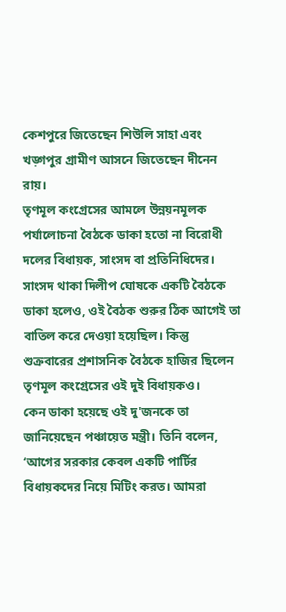কেশপুরে জিতেছেন শিউলি সাহা এবং খড়্গপুর গ্রামীণ আসনে জিতেছেন দীনেন রায়।
তৃণমূল কংগ্রেসের আমলে উন্নয়নমূলক পর্যালোচনা বৈঠকে ডাকা হতো না বিরোধী দলের বিধায়ক, সাংসদ বা প্রতিনিধিদের। সাংসদ থাকা দিলীপ ঘোষকে একটি বৈঠকে ডাকা হলেও, ওই বৈঠক শুরুর ঠিক আগেই তা বাতিল করে দেওয়া হয়েছিল। কিন্তু শুক্রবারের প্রশাসনিক বৈঠকে হাজির ছিলেন তৃণমূল কংগ্রেসের ওই দুই বিধায়কও।
কেন ডাকা হয়েছে ওই দু'জনকে তা জানিয়েছেন পঞ্চায়েত মন্ত্রী। তিনি বলেন, ‘আগের সরকার কেবল একটি পার্টির বিধায়কদের নিয়ে মিটিং করত। আমরা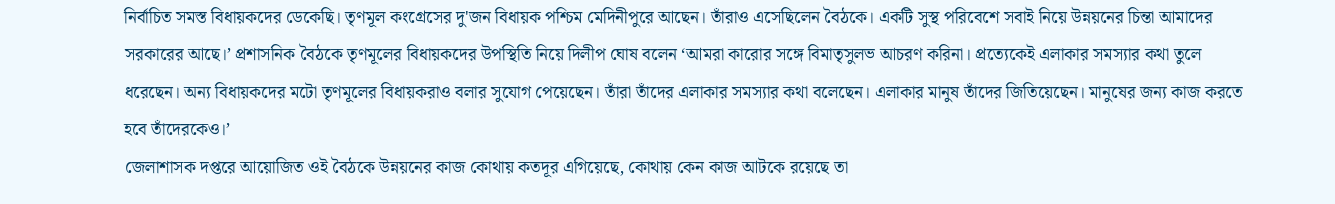নির্বাচিত সমস্ত বিধায়কদের ডেকেছি। তৃণমূল কংগ্রেসের দু'জন বিধায়ক পশ্চিম মেদিনীপুরে আছেন। তাঁরাও এসেছিলেন বৈঠকে। একটি সুস্থ পরিবেশে সবাই নিয়ে উন্নয়নের চিন্তা আমাদের সরকারের আছে।’ প্রশাসনিক বৈঠকে তৃণমূলের বিধায়কদের উপস্থিতি নিয়ে দিলীপ ঘোষ বলেন ‘আমরা কারোর সঙ্গে বিমাতৃসুলভ আচরণ করিনা। প্রত্যেকেই এলাকার সমস্যার কথা তুলে ধরেছেন। অন্য বিধায়কদের মটো তৃণমূলের বিধায়করাও বলার সুযোগ পেয়েছেন। তাঁরা তাঁদের এলাকার সমস্যার কথা বলেছেন। এলাকার মানুষ তাঁদের জিতিয়েছেন। মানুষের জন্য কাজ করতে হবে তাঁদেরকেও।’
জেলাশাসক দপ্তরে আয়োজিত ওই বৈঠকে উন্নয়নের কাজ কোথায় কতদূর এগিয়েছে, কোথায় কেন কাজ আটকে রয়েছে তা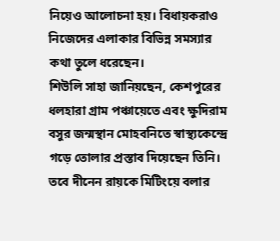নিয়েও আলোচনা হয়। বিধায়করাও নিজেদের এলাকার বিভিন্ন সমস্যার কথা তুলে ধরেছেন।
শিউলি সাহা জানিয়ছেন, কেশপুরের ধলহারা গ্রাম পঞ্চায়েতে এবং ক্ষুদিরাম বসুর জন্মস্থান মোহবনিতে স্বাস্থ্যকেন্দ্রে গড়ে তোলার প্রস্তাব দিয়েছেন তিনি। তবে দীনেন রায়কে মিটিংয়ে বলার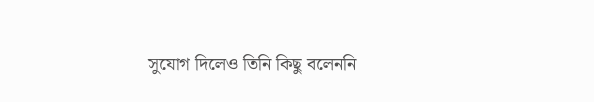সুযোগ দিলেও তিনি কিছু বলেননি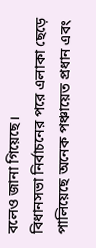বলেও জানা গিয়েছে।
বিধানসভা নির্বাচনের পরে এলাকা ছেড়ে পালিয়েছে অনেক পঞ্চায়েত প্রধান এবং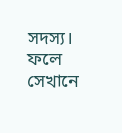সদস্য। ফলে সেখানে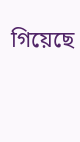গিয়েছে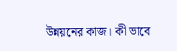উন্নয়নের কাজ। কী ভাবে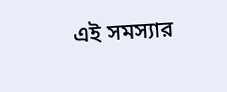এই সমস্যার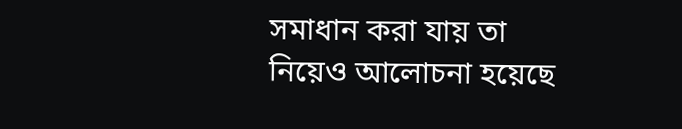সমাধান করা যায় তা নিয়েও আলোচনা হয়েছে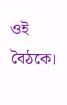ওই বৈঠকে।